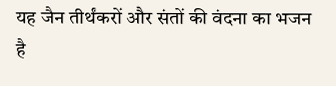यह जैन तीर्थंकरों और संतों की वंदना का भजन है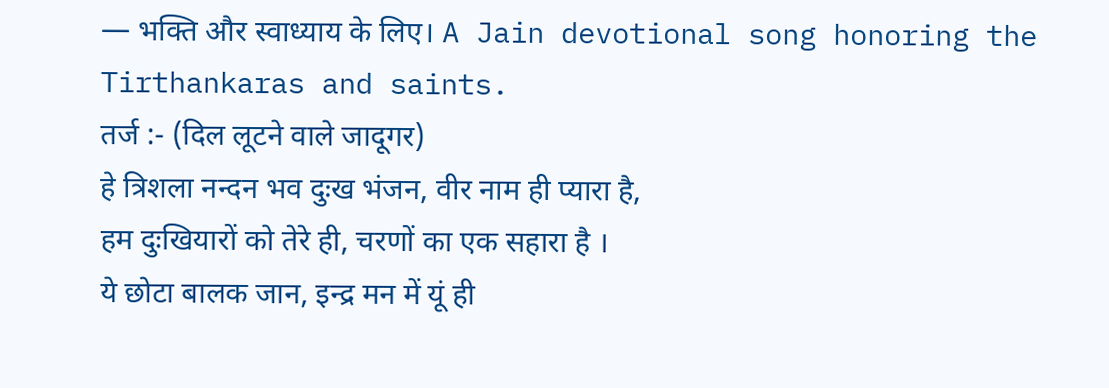— भक्ति और स्वाध्याय के लिए। A Jain devotional song honoring the Tirthankaras and saints.
तर्ज :- (दिल लूटने वाले जादूगर)
हे त्रिशला नन्दन भव दुःख भंजन, वीर नाम ही प्यारा है,
हम दुःखियारों को तेरे ही, चरणों का एक सहारा है ।
ये छोटा बालक जान, इन्द्र मन में यूं ही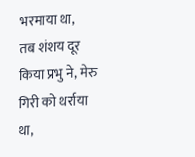भरमाया था,
तब शंशय दूर किया प्रभु ने, मेरु गिरी को थर्राया था,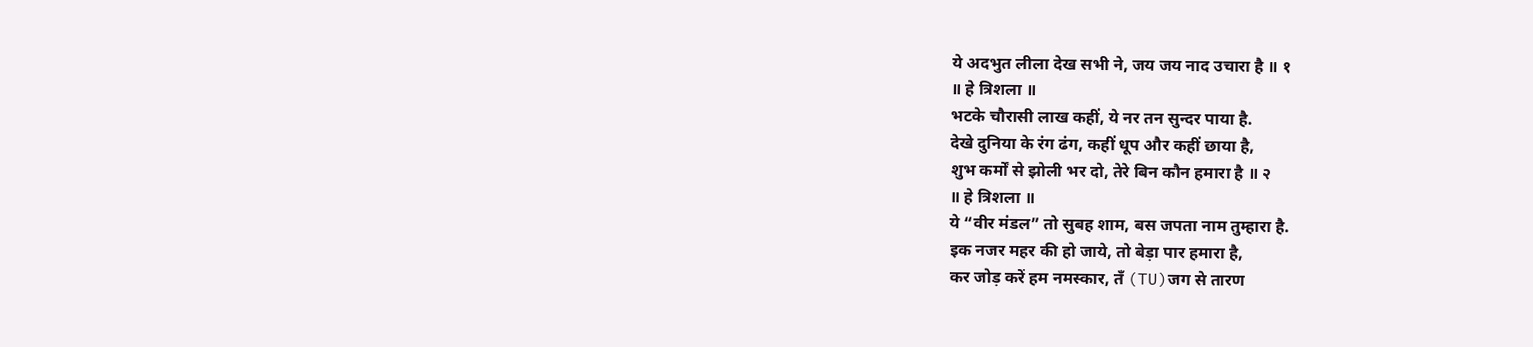ये अदभुत लीला देख सभी ने, जय जय नाद उचारा है ॥ १
॥ हे त्रिशला ॥
भटके चौरासी लाख कहीं, ये नर तन सुन्दर पाया है.
देखे दुनिया के रंग ढंग, कहीं धूप और कहीं छाया है,
शुभ कर्मों से झोली भर दो, तेरे बिन कौन हमारा है ॥ २
॥ हे त्रिशला ॥
ये “वीर मंडल” तो सुबह शाम, बस जपता नाम तुम्हारा है.
इक नजर महर की हो जाये, तो बेड़ा पार हमारा है,
कर जोड़ करें हम नमस्कार, तँ (TU)जग से तारण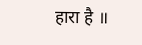हारा है ॥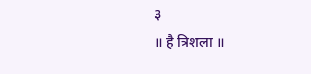३
॥ है त्रिशला ॥